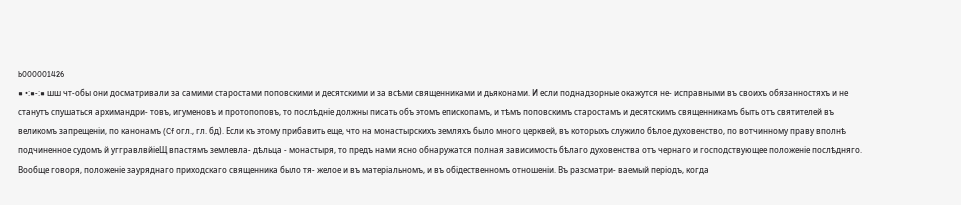b000001426
■ •:■-:■ шш чт-обы они досматривали за самими старостами поповскими и десятскими и за всѣми священниками и дьяконами. И если поднадзорные окажутся не- исправными въ своихъ обязанностяхъ и не станутъ спушаться архимандри- товъ, игуменовъ и протопоповъ, то послѣдніе должны писать объ этомъ епископамъ, и тѣмъ поповскимъ старостамъ и десятскимъ священникамъ быть отъ святителей въ великомъ запрещеніи, по канонамъ (Cf огл., гл. бд). Если къ этому прибавить еще, что на монастырскихъ земляхъ было много церквей, въ которыхъ служило бѣлое духовенство, по вотчинному праву вполнѣ подчиненное судомъ й уггравлвйіеЩ впастямъ землевла- дѣльца - монастыря, то предъ нами ясно обнаружатся полная зависимость бѣлаго духовенства отъ чернаго и господствующее положеніе послѣдняго. Вообще говоря, положеніе зауряднаго приходскаго священника было тя- желое и въ матеріальномъ, и въ обідественномъ отношеніи. Въ разсматри- ваемый періодъ, когда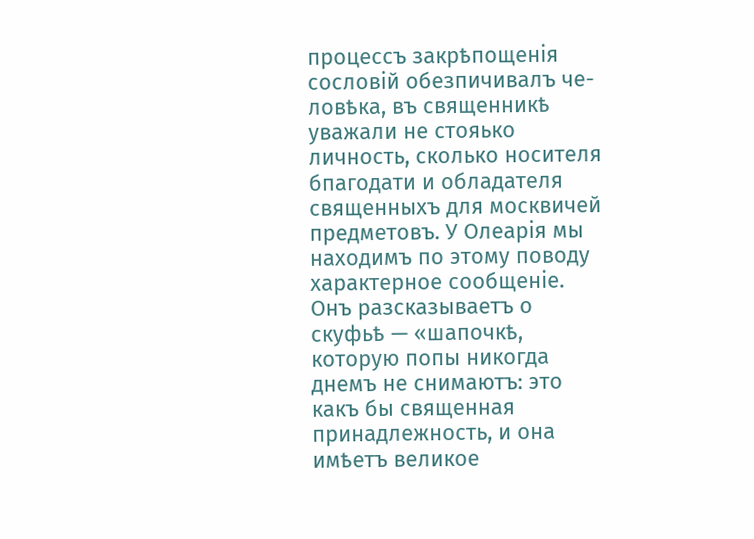процессъ закрѣпощенія сословій обезпичивалъ че- ловѣка, въ священникѣ уважали не стояько личность, сколько носителя бпагодати и обладателя священныхъ для москвичей предметовъ. У Олеарія мы находимъ по этому поводу характерное сообщеніе. Онъ разсказываетъ о скуфьѣ — «шапочкѣ, которую попы никогда днемъ не снимаютъ: это какъ бы священная принадлежность, и она имѣетъ великое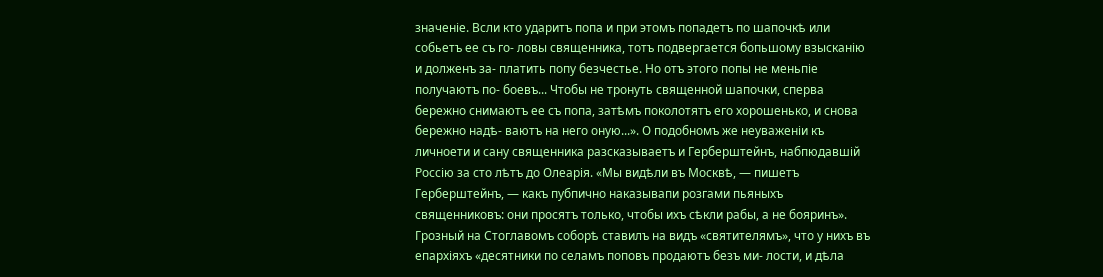значеніе. Всли кто ударитъ попа и при этомъ попадетъ по шапочкѣ или собьетъ ее съ го- ловы священника, тотъ подвергается бопьшому взысканію и долженъ за- платить попу безчестье. Но отъ этого попы не меньпіе получаютъ по- боевъ... Чтобы не тронуть священной шапочки, сперва бережно снимаютъ ее съ попа, затѣмъ поколотятъ его хорошенько, и снова бережно надѣ- ваютъ на него оную...». О подобномъ же неуваженіи къ личноети и сану священника разсказываетъ и Герберштейнъ, набпюдавшій Россію за сто лѣтъ до Олеарія. «Мы видѣли въ Москвѣ, — пишетъ Герберштейнъ, — какъ пубпично наказывапи розгами пьяныхъ священниковъ: они просятъ только, чтобы ихъ сѣкли рабы, а не бояринъ». Грозный на Стоглавомъ соборѣ ставилъ на видъ «святителямъ», что у нихъ въ епархіяхъ «десятники по селамъ поповъ продаютъ безъ ми- лости, и дѣла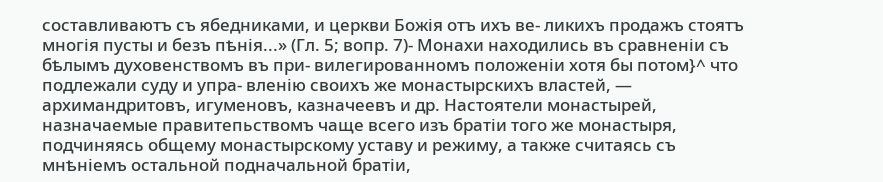составливаютъ съ ябедниками, и церкви Божія отъ ихъ ве- ликихъ продажъ стоятъ многія пусты и безъ пѣнія...» (Гл. 5; вопр. 7)- Монахи находились въ сравненіи съ бѣлымъ духовенствомъ въ при- вилегированномъ положеніи хотя бы потом}^ что подлежали суду и упра- вленію своихъ же монастырскихъ властей, — архимандритовъ, игуменовъ, казначеевъ и др. Настоятели монастырей, назначаемые правитепьствомъ чаще всего изъ братіи того же монастыря, подчиняясь общему монастырскому уставу и режиму, а также считаясь съ мнѣніемъ остальной подначальной братіи,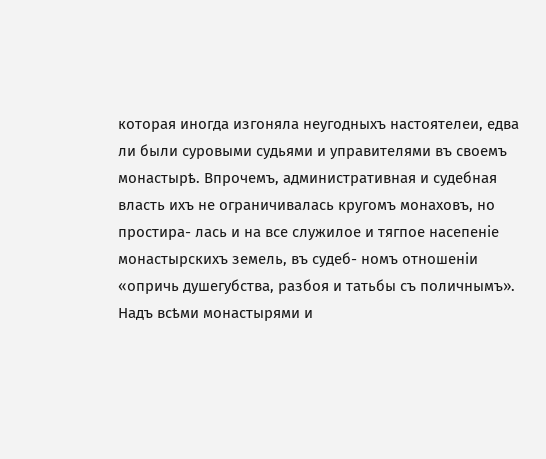которая иногда изгоняла неугодныхъ настоятелеи, едва ли были суровыми судьями и управителями въ своемъ монастырѣ. Впрочемъ, административная и судебная власть ихъ не ограничивалась кругомъ монаховъ, но простира- лась и на все служилое и тягпое насепеніе монастырскихъ земель, въ судеб- номъ отношеніи «опричь душегубства, разбоя и татьбы съ поличнымъ». Надъ всѣми монастырями и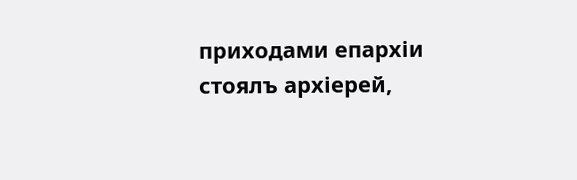приходами епархіи стоялъ архіерей,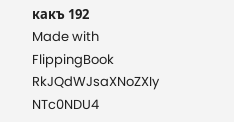какъ 192
Made with FlippingBook
RkJQdWJsaXNoZXIy NTc0NDU4